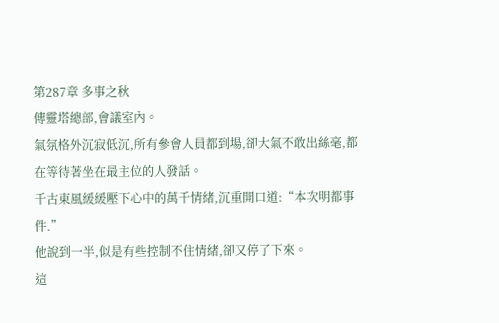第287章 多事之秋
傳靈塔總部,會議室內。
氣氛格外沉寂低沉,所有參會人員都到場,卻大氣不敢出絲毫,都在等待著坐在最主位的人發話。
千古東風緩緩壓下心中的萬千情緒,沉重開口道:“本次明都事件.”
他說到一半,似是有些控制不住情緒,卻又停了下來。
這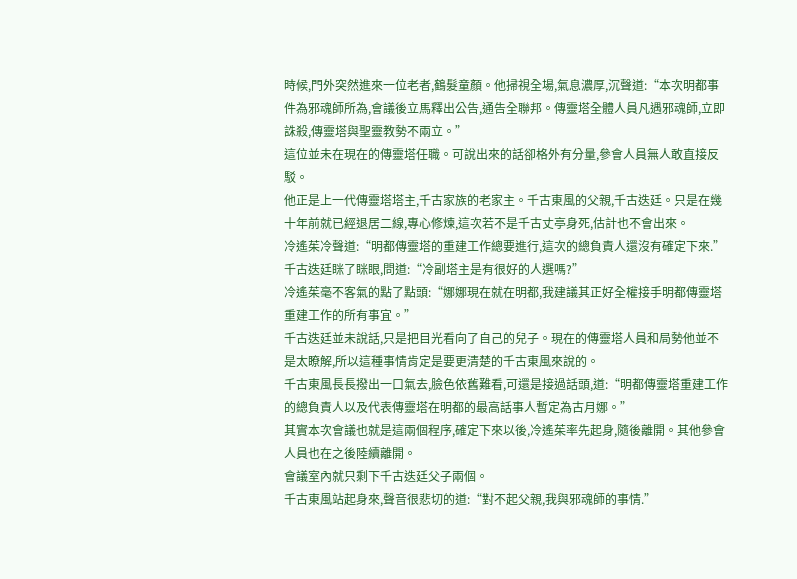時候,門外突然進來一位老者,鶴髮童顏。他掃視全場,氣息濃厚,沉聲道:“本次明都事件為邪魂師所為,會議後立馬釋出公告,通告全聯邦。傳靈塔全體人員凡遇邪魂師,立即誅殺,傳靈塔與聖靈教勢不兩立。”
這位並未在現在的傳靈塔任職。可說出來的話卻格外有分量,參會人員無人敢直接反駁。
他正是上一代傳靈塔塔主,千古家族的老家主。千古東風的父親,千古迭廷。只是在幾十年前就已經退居二線,專心修煉,這次若不是千古丈亭身死,估計也不會出來。
冷遙茱冷聲道:“明都傳靈塔的重建工作總要進行,這次的總負責人還沒有確定下來.”
千古迭廷眯了眯眼,問道:“冷副塔主是有很好的人選嗎?”
冷遙茱毫不客氣的點了點頭:“娜娜現在就在明都,我建議其正好全權接手明都傳靈塔重建工作的所有事宜。”
千古迭廷並未說話,只是把目光看向了自己的兒子。現在的傳靈塔人員和局勢他並不是太瞭解,所以這種事情肯定是要更清楚的千古東風來說的。
千古東風長長撥出一口氣去,臉色依舊難看,可還是接過話頭,道:“明都傳靈塔重建工作的總負責人以及代表傳靈塔在明都的最高話事人暫定為古月娜。”
其實本次會議也就是這兩個程序,確定下來以後,冷遙茱率先起身,隨後離開。其他參會人員也在之後陸續離開。
會議室內就只剩下千古迭廷父子兩個。
千古東風站起身來,聲音很悲切的道:“對不起父親,我與邪魂師的事情.”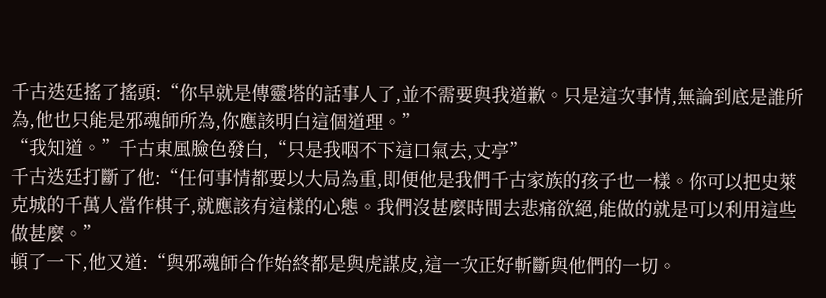千古迭廷搖了搖頭:“你早就是傳靈塔的話事人了,並不需要與我道歉。只是這次事情,無論到底是誰所為,他也只能是邪魂師所為,你應該明白這個道理。”
“我知道。”千古東風臉色發白,“只是我咽不下這口氣去,丈亭”
千古迭廷打斷了他:“任何事情都要以大局為重,即便他是我們千古家族的孩子也一樣。你可以把史萊克城的千萬人當作棋子,就應該有這樣的心態。我們沒甚麼時間去悲痛欲絕,能做的就是可以利用這些做甚麼。”
頓了一下,他又道:“與邪魂師合作始終都是與虎謀皮,這一次正好斬斷與他們的一切。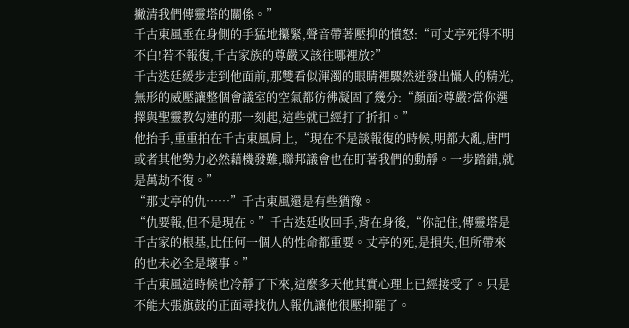撇清我們傳靈塔的關係。”
千古東風垂在身側的手猛地攥緊,聲音帶著壓抑的憤怒:“可丈亭死得不明不白!若不報復,千古家族的尊嚴又該往哪裡放?”
千古迭廷緩步走到他面前,那雙看似渾濁的眼睛裡驟然迸發出懾人的精光,無形的威壓讓整個會議室的空氣都彷彿凝固了幾分:“顏面?尊嚴?當你選擇與聖靈教勾連的那一刻起,這些就已經打了折扣。”
他抬手,重重拍在千古東風肩上,“現在不是談報復的時候,明都大亂,唐門或者其他勢力必然藉機發難,聯邦議會也在盯著我們的動靜。一步踏錯,就是萬劫不復。”
“那丈亭的仇……”千古東風還是有些猶豫。
“仇要報,但不是現在。”千古迭廷收回手,背在身後,“你記住,傳靈塔是千古家的根基,比任何一個人的性命都重要。丈亭的死,是損失,但所帶來的也未必全是壞事。”
千古東風這時候也冷靜了下來,這麼多天他其實心理上已經接受了。只是不能大張旗鼓的正面尋找仇人報仇讓他很壓抑罷了。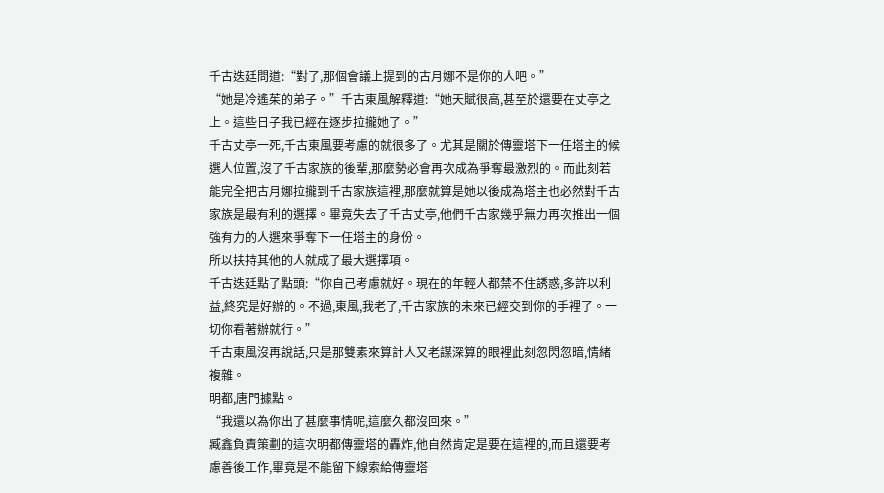千古迭廷問道:“對了,那個會議上提到的古月娜不是你的人吧。”
“她是冷遙茱的弟子。”千古東風解釋道:“她天賦很高,甚至於還要在丈亭之上。這些日子我已經在逐步拉攏她了。”
千古丈亭一死,千古東風要考慮的就很多了。尤其是關於傳靈塔下一任塔主的候選人位置,沒了千古家族的後輩,那麼勢必會再次成為爭奪最激烈的。而此刻若能完全把古月娜拉攏到千古家族這裡,那麼就算是她以後成為塔主也必然對千古家族是最有利的選擇。畢竟失去了千古丈亭,他們千古家幾乎無力再次推出一個強有力的人選來爭奪下一任塔主的身份。
所以扶持其他的人就成了最大選擇項。
千古迭廷點了點頭:“你自己考慮就好。現在的年輕人都禁不住誘惑,多許以利益,終究是好辦的。不過,東風,我老了,千古家族的未來已經交到你的手裡了。一切你看著辦就行。”
千古東風沒再說話,只是那雙素來算計人又老謀深算的眼裡此刻忽閃忽暗,情緒複雜。
明都,唐門據點。
“我還以為你出了甚麼事情呢,這麼久都沒回來。”
臧鑫負責策劃的這次明都傳靈塔的轟炸,他自然肯定是要在這裡的,而且還要考慮善後工作,畢竟是不能留下線索給傳靈塔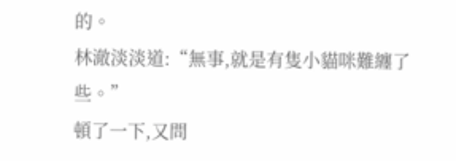的。
林澈淡淡道:“無事,就是有隻小貓咪難纏了些。”
頓了一下,又問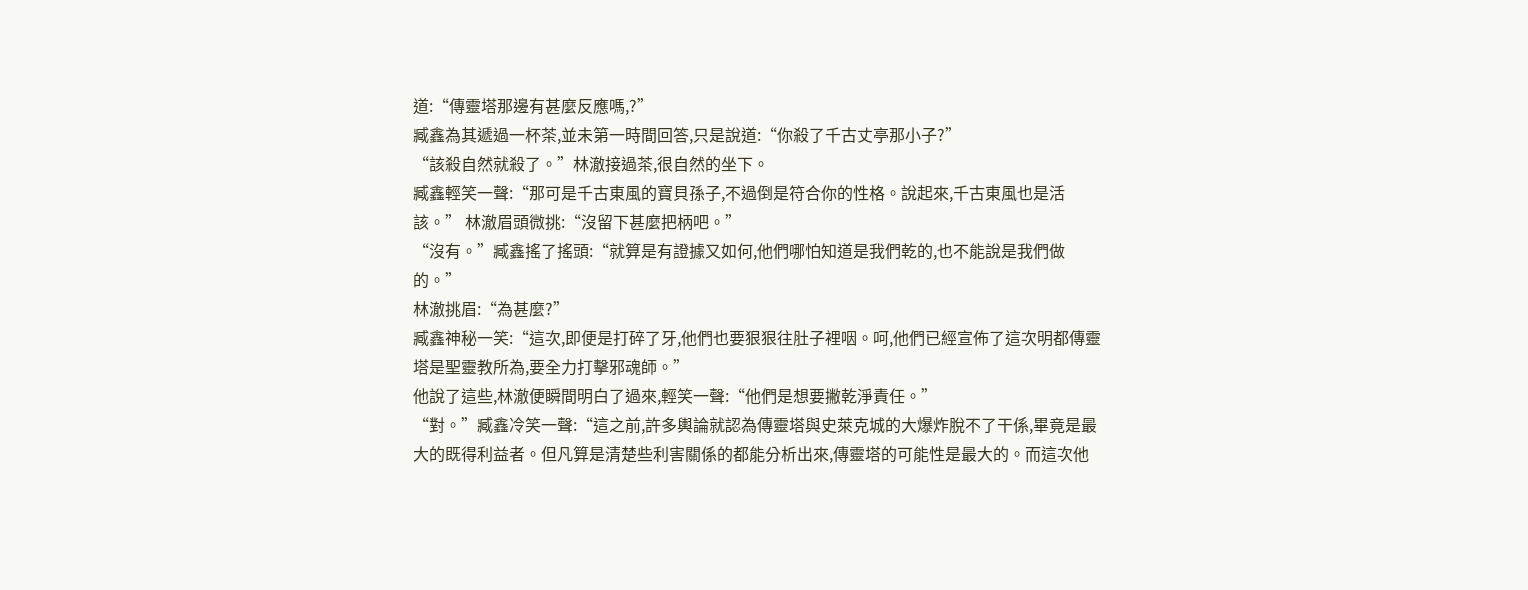道:“傳靈塔那邊有甚麼反應嗎,?”
臧鑫為其遞過一杯茶,並未第一時間回答,只是說道:“你殺了千古丈亭那小子?”
“該殺自然就殺了。”林澈接過茶,很自然的坐下。
臧鑫輕笑一聲:“那可是千古東風的寶貝孫子,不過倒是符合你的性格。說起來,千古東風也是活該。” 林澈眉頭微挑:“沒留下甚麼把柄吧。”
“沒有。”臧鑫搖了搖頭:“就算是有證據又如何,他們哪怕知道是我們乾的,也不能說是我們做的。”
林澈挑眉:“為甚麼?”
臧鑫神秘一笑:“這次,即便是打碎了牙,他們也要狠狠往肚子裡咽。呵,他們已經宣佈了這次明都傳靈塔是聖靈教所為,要全力打擊邪魂師。”
他說了這些,林澈便瞬間明白了過來,輕笑一聲:“他們是想要撇乾淨責任。”
“對。”臧鑫冷笑一聲:“這之前,許多輿論就認為傳靈塔與史萊克城的大爆炸脫不了干係,畢竟是最大的既得利益者。但凡算是清楚些利害關係的都能分析出來,傳靈塔的可能性是最大的。而這次他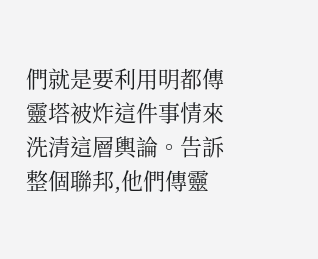們就是要利用明都傳靈塔被炸這件事情來洗清這層輿論。告訴整個聯邦,他們傳靈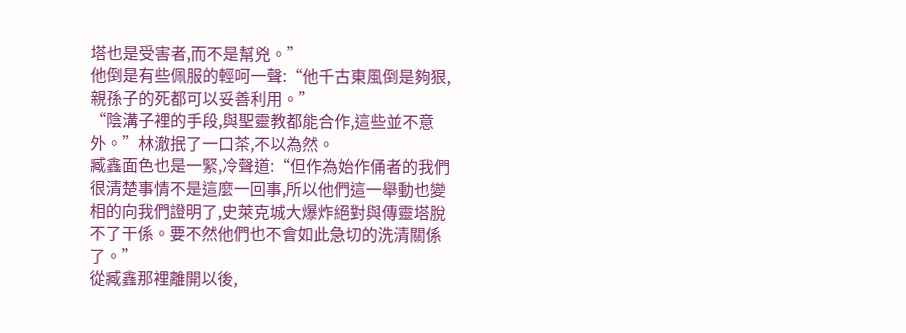塔也是受害者,而不是幫兇。”
他倒是有些佩服的輕呵一聲:“他千古東風倒是夠狠,親孫子的死都可以妥善利用。”
“陰溝子裡的手段,與聖靈教都能合作,這些並不意外。”林澈抿了一口茶,不以為然。
臧鑫面色也是一緊,冷聲道:“但作為始作俑者的我們很清楚事情不是這麼一回事,所以他們這一舉動也變相的向我們證明了,史萊克城大爆炸絕對與傳靈塔脫不了干係。要不然他們也不會如此急切的洗清關係了。”
從臧鑫那裡離開以後,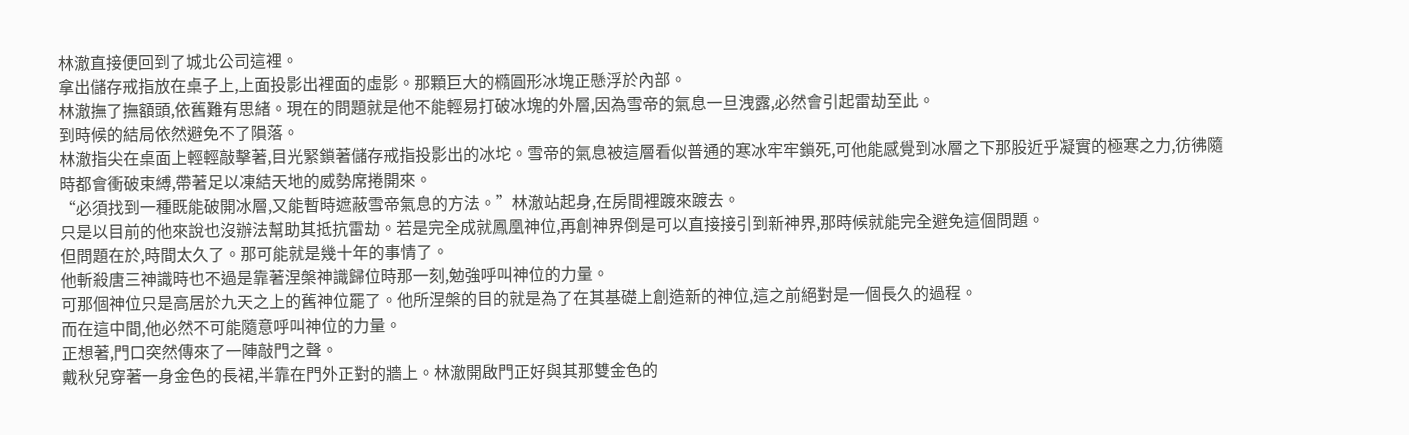林澈直接便回到了城北公司這裡。
拿出儲存戒指放在桌子上,上面投影出裡面的虛影。那顆巨大的橢圓形冰塊正懸浮於內部。
林澈撫了撫額頭,依舊難有思緒。現在的問題就是他不能輕易打破冰塊的外層,因為雪帝的氣息一旦洩露,必然會引起雷劫至此。
到時候的結局依然避免不了隕落。
林澈指尖在桌面上輕輕敲擊著,目光緊鎖著儲存戒指投影出的冰坨。雪帝的氣息被這層看似普通的寒冰牢牢鎖死,可他能感覺到冰層之下那股近乎凝實的極寒之力,彷彿隨時都會衝破束縛,帶著足以凍結天地的威勢席捲開來。
“必須找到一種既能破開冰層,又能暫時遮蔽雪帝氣息的方法。”林澈站起身,在房間裡踱來踱去。
只是以目前的他來說也沒辦法幫助其抵抗雷劫。若是完全成就鳳凰神位,再創神界倒是可以直接接引到新神界,那時候就能完全避免這個問題。
但問題在於,時間太久了。那可能就是幾十年的事情了。
他斬殺唐三神識時也不過是靠著涅槃神識歸位時那一刻,勉強呼叫神位的力量。
可那個神位只是高居於九天之上的舊神位罷了。他所涅槃的目的就是為了在其基礎上創造新的神位,這之前絕對是一個長久的過程。
而在這中間,他必然不可能隨意呼叫神位的力量。
正想著,門口突然傳來了一陣敲門之聲。
戴秋兒穿著一身金色的長裙,半靠在門外正對的牆上。林澈開啟門正好與其那雙金色的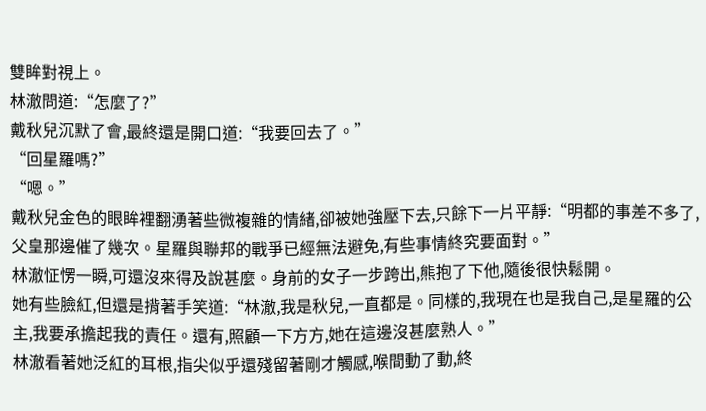雙眸對視上。
林澈問道:“怎麼了?”
戴秋兒沉默了會,最終還是開口道:“我要回去了。”
“回星羅嗎?”
“嗯。”
戴秋兒金色的眼眸裡翻湧著些微複雜的情緒,卻被她強壓下去,只餘下一片平靜:“明都的事差不多了,父皇那邊催了幾次。星羅與聯邦的戰爭已經無法避免,有些事情終究要面對。”
林澈怔愣一瞬,可還沒來得及說甚麼。身前的女子一步跨出,熊抱了下他,隨後很快鬆開。
她有些臉紅,但還是揹著手笑道:“林澈,我是秋兒,一直都是。同樣的,我現在也是我自己,是星羅的公主,我要承擔起我的責任。還有,照顧一下方方,她在這邊沒甚麼熟人。”
林澈看著她泛紅的耳根,指尖似乎還殘留著剛才觸感,喉間動了動,終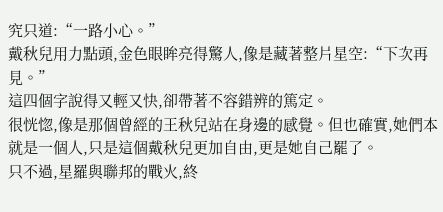究只道:“一路小心。”
戴秋兒用力點頭,金色眼眸亮得驚人,像是藏著整片星空:“下次再見。”
這四個字說得又輕又快,卻帶著不容錯辨的篤定。
很恍惚,像是那個曾經的王秋兒站在身邊的感覺。但也確實,她們本就是一個人,只是這個戴秋兒更加自由,更是她自己罷了。
只不過,星羅與聯邦的戰火,終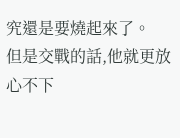究還是要燒起來了。
但是交戰的話,他就更放心不下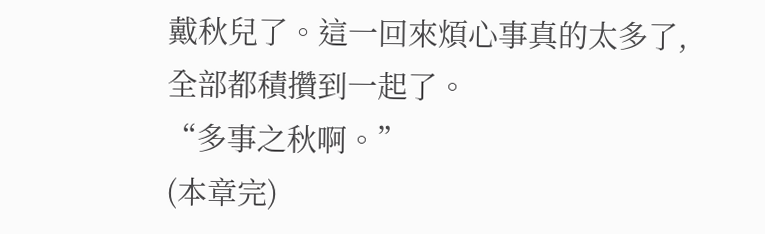戴秋兒了。這一回來煩心事真的太多了,全部都積攢到一起了。
“多事之秋啊。”
(本章完)